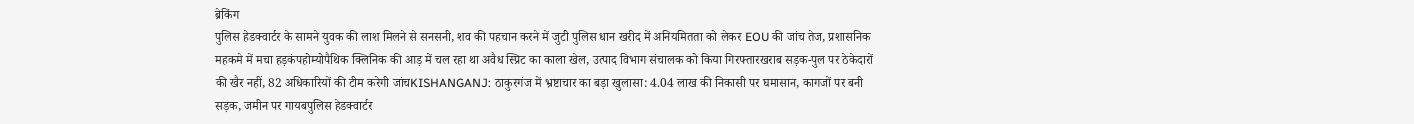ब्रेकिंग
पुलिस हेडक्वार्टर के सामने युवक की लाश मिलने से सनसनी, शव की पहचान करने में जुटी पुलिस धान खरीद में अनियमितता को लेकर EOU की जांच तेज, प्रशासनिक महकमे में मचा हड़कंपहोम्योपैथिक क्लिनिक की आड़ में चल रहा था अवैध स्प्रिट का काला खेल, उत्पाद विभाग संचालक को किया गिरफ्तारखराब सड़क-पुल पर ठेकेदारों की खैर नहीं, 82 अधिकारियों की टीम करेगी जांचKISHANGANJ: ठाकुरगंज में भ्रष्टाचार का बड़ा खुलासा: 4.04 लाख की निकासी पर घमासान, कागजों पर बनी सड़क, जमीन पर गायबपुलिस हेडक्वार्टर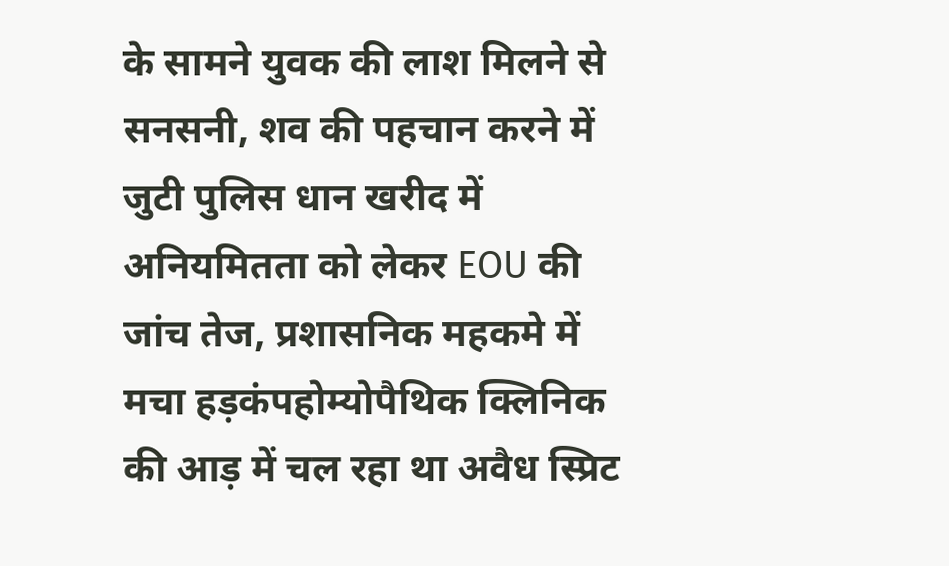के सामने युवक की लाश मिलने से सनसनी, शव की पहचान करने में जुटी पुलिस धान खरीद में अनियमितता को लेकर EOU की जांच तेज, प्रशासनिक महकमे में मचा हड़कंपहोम्योपैथिक क्लिनिक की आड़ में चल रहा था अवैध स्प्रिट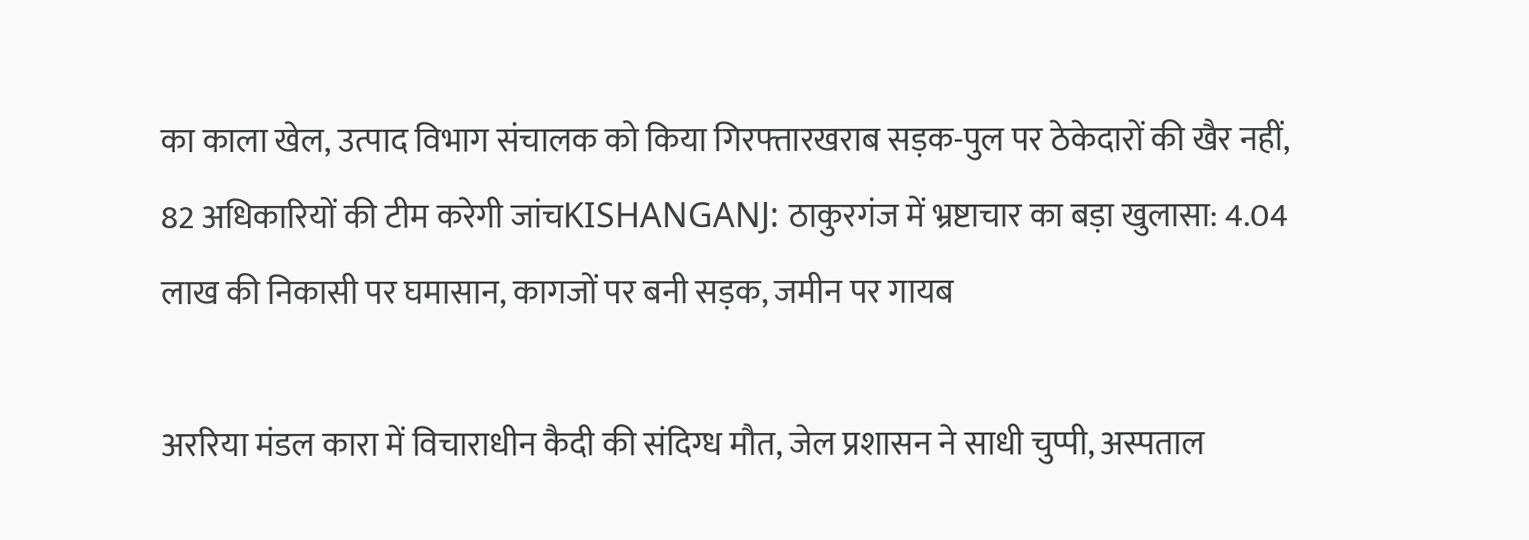का काला खेल, उत्पाद विभाग संचालक को किया गिरफ्तारखराब सड़क-पुल पर ठेकेदारों की खैर नहीं, 82 अधिकारियों की टीम करेगी जांचKISHANGANJ: ठाकुरगंज में भ्रष्टाचार का बड़ा खुलासा: 4.04 लाख की निकासी पर घमासान, कागजों पर बनी सड़क, जमीन पर गायब

अररिया मंडल कारा में विचाराधीन कैदी की संदिग्ध मौत, जेल प्रशासन ने साधी चुप्पी, अस्पताल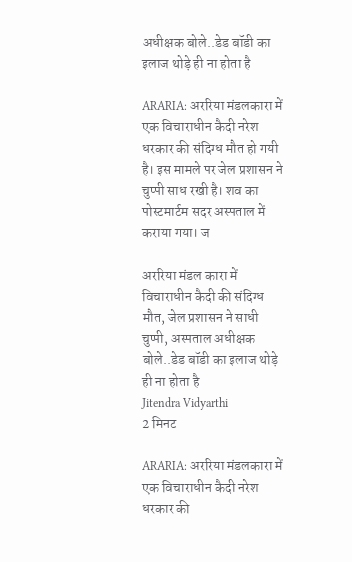अधीक्षक बोले..डेड बॉडी का इलाज थोड़े ही ना होता है

ARARIA: अररिया मंडलकारा में एक विचाराधीन कैदी नरेश धरकार की संदिग्ध मौत हो गयी है। इस मामले पर जेल प्रशासन ने चुप्पी साध रखी है। शव का पोस्टमार्टम सदर अस्पताल में कराया गया। ज

अररिया मंडल कारा में विचाराधीन कैदी की संदिग्ध मौत, जेल प्रशासन ने साधी चुप्पी, अस्पताल अधीक्षक बोले..डेड बॉडी का इलाज थोड़े ही ना होता है
Jitendra Vidyarthi
2 मिनट

ARARIA: अररिया मंडलकारा में एक विचाराधीन कैदी नरेश धरकार की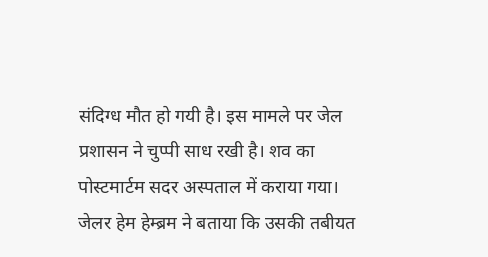संदिग्ध मौत हो गयी है। इस मामले पर जेल प्रशासन ने चुप्पी साध रखी है। शव का पोस्टमार्टम सदर अस्पताल में कराया गया। जेलर हेम हेम्ब्रम ने बताया कि उसकी तबीयत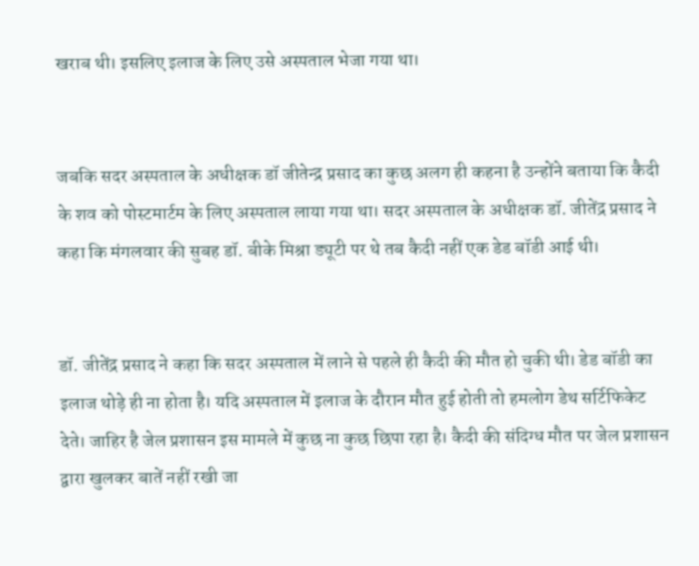खराब थी। इसलिए इलाज के लिए उसे अस्पताल भेजा गया था।


जबकि सदर अस्पताल के अधीक्षक डॉ जीतेन्द्र प्रसाद का कुछ अलग ही कहना है उन्होंने बताया कि कैदी के शव को पोस्टमार्टम के लिए अस्पताल लाया गया था। सदर अस्पताल के अधीक्षक डॉ. जीतेंद्र प्रसाद ने कहा कि मंगलवार की सुबह डॉ. बीके मिश्रा ड्यूटी पर थे तब कैदी नहीं एक डेड बॉडी आई थी।


डॉ. जीतेंद्र प्रसाद ने कहा कि सदर अस्पताल में लाने से पहले ही कैदी की मौत हो चुकी थी। डेड बॉडी का इलाज थोड़े ही ना होता है। यदि अस्पताल में इलाज के दौरान मौत हुई होती तो हमलोग डेथ सर्टिफिकेट देते। जाहिर है जेल प्रशासन इस मामले में कुछ ना कुछ छिपा रहा है। कैदी की संदिग्ध मौत पर जेल प्रशासन द्वारा खुलकर बातें नहीं रखी जा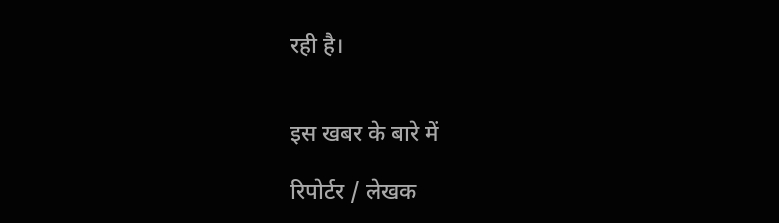रही है।


इस खबर के बारे में

रिपोर्टर / लेखक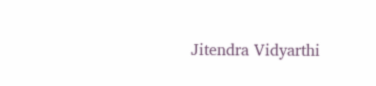Jitendra Vidyarthi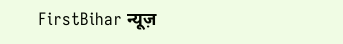FirstBihar न्यूज़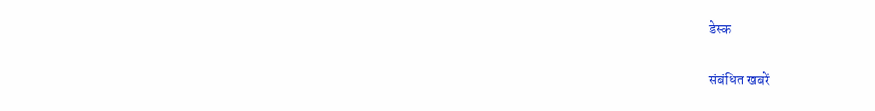डेस्क

संबंधित खबरें